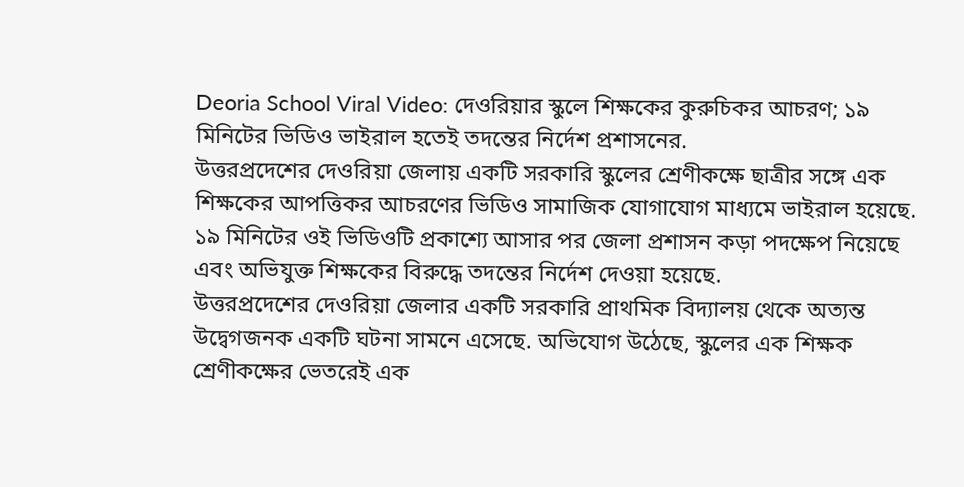Deoria School Viral Video: দেওরিয়ার স্কুলে শিক্ষকের কুরুচিকর আচরণ; ১৯ মিনিটের ভিডিও ভাইরাল হতেই তদন্তের নির্দেশ প্রশাসনের.
উত্তরপ্রদেশের দেওরিয়া জেলায় একটি সরকারি স্কুলের শ্রেণীকক্ষে ছাত্রীর সঙ্গে এক শিক্ষকের আপত্তিকর আচরণের ভিডিও সামাজিক যোগাযোগ মাধ্যমে ভাইরাল হয়েছে. ১৯ মিনিটের ওই ভিডিওটি প্রকাশ্যে আসার পর জেলা প্রশাসন কড়া পদক্ষেপ নিয়েছে এবং অভিযুক্ত শিক্ষকের বিরুদ্ধে তদন্তের নির্দেশ দেওয়া হয়েছে.
উত্তরপ্রদেশের দেওরিয়া জেলার একটি সরকারি প্রাথমিক বিদ্যালয় থেকে অত্যন্ত উদ্বেগজনক একটি ঘটনা সামনে এসেছে. অভিযোগ উঠেছে, স্কুলের এক শিক্ষক শ্রেণীকক্ষের ভেতরেই এক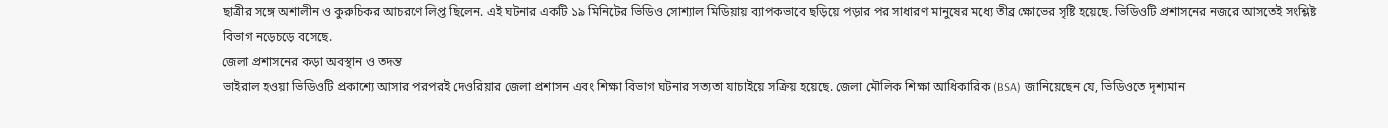ছাত্রীর সঙ্গে অশালীন ও কুরুচিকর আচরণে লিপ্ত ছিলেন. এই ঘটনার একটি ১৯ মিনিটের ভিডিও সোশ্যাল মিডিয়ায় ব্যাপকভাবে ছড়িয়ে পড়ার পর সাধারণ মানুষের মধ্যে তীব্র ক্ষোভের সৃষ্টি হয়েছে. ভিডিওটি প্রশাসনের নজরে আসতেই সংশ্লিষ্ট বিভাগ নড়েচড়ে বসেছে.
জেলা প্রশাসনের কড়া অবস্থান ও তদন্ত
ভাইরাল হওয়া ভিডিওটি প্রকাশ্যে আসার পরপরই দেওরিয়ার জেলা প্রশাসন এবং শিক্ষা বিভাগ ঘটনার সত্যতা যাচাইয়ে সক্রিয় হয়েছে. জেলা মৌলিক শিক্ষা আধিকারিক (BSA) জানিয়েছেন যে, ভিডিওতে দৃশ্যমান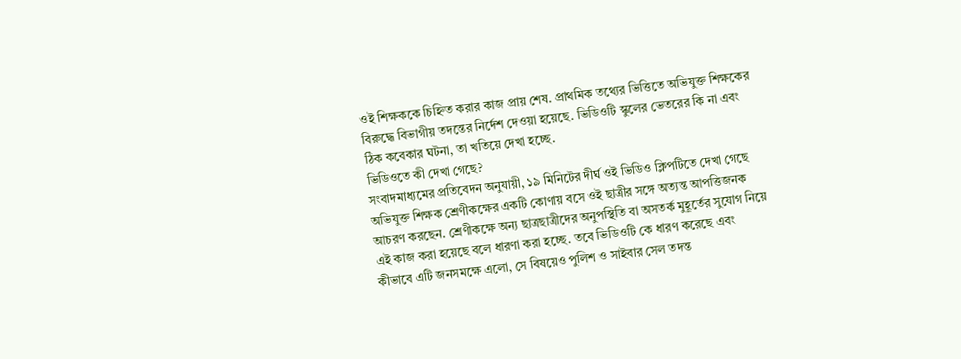ওই শিক্ষককে চিহ্নিত করার কাজ প্রায় শেষ. প্রাথমিক তথ্যের ভিত্তিতে অভিযুক্ত শিক্ষকের বিরুদ্ধে বিভাগীয় তদন্তের নির্দেশ দেওয়া হয়েছে. ভিডিওটি স্কুলের ভেতরের কি না এবং ঠিক কবেকার ঘটনা, তা খতিয়ে দেখা হচ্ছে.
ভিডিওতে কী দেখা গেছে?
সংবাদমাধ্যমের প্রতিবেদন অনুযায়ী, ১৯ মিনিটের দীর্ঘ ওই ভিডিও ক্লিপটিতে দেখা গেছে অভিযুক্ত শিক্ষক শ্রেণীকক্ষের একটি কোণায় বসে ওই ছাত্রীর সঙ্গে অত্যন্ত আপত্তিজনক আচরণ করছেন. শ্রেণীকক্ষে অন্য ছাত্রছাত্রীদের অনুপস্থিতি বা অসতর্ক মুহূর্তের সুযোগ নিয়ে এই কাজ করা হয়েছে বলে ধারণা করা হচ্ছে. তবে ভিডিওটি কে ধারণ করেছে এবং কীভাবে এটি জনসমক্ষে এলো, সে বিষয়েও পুলিশ ও সাইবার সেল তদন্ত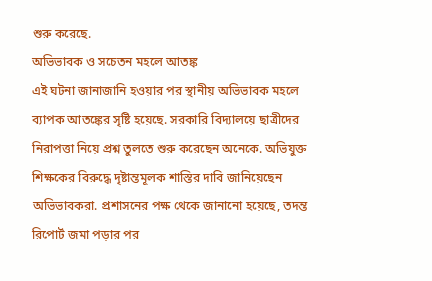শুরু করেছে.
অভিভাবক ও সচেতন মহলে আতঙ্ক
এই ঘটনা জানাজানি হওয়ার পর স্থানীয় অভিভাবক মহলে ব্যাপক আতঙ্কের সৃষ্টি হয়েছে. সরকারি বিদ্যালয়ে ছাত্রীদের নিরাপত্তা নিয়ে প্রশ্ন তুলতে শুরু করেছেন অনেকে. অভিযুক্ত শিক্ষকের বিরুদ্ধে দৃষ্টান্তমূলক শাস্তির দাবি জানিয়েছেন অভিভাবকরা. প্রশাসনের পক্ষ থেকে জানানো হয়েছে, তদন্ত রিপোর্ট জমা পড়ার পর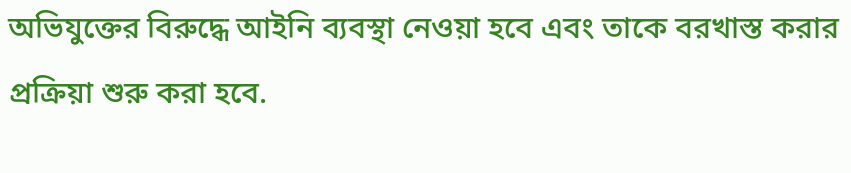অভিযুক্তের বিরুদ্ধে আইনি ব্যবস্থা নেওয়া হবে এবং তাকে বরখাস্ত করার প্রক্রিয়া শুরু করা হবে.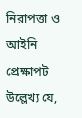নিরাপত্তা ও আইনি প্রেক্ষাপট
উল্লেখ্য যে,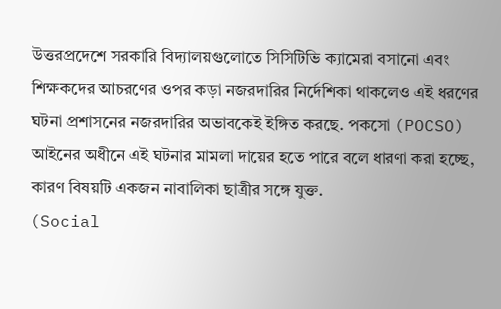উত্তরপ্রদেশে সরকারি বিদ্যালয়গুলোতে সিসিটিভি ক্যামেরা বসানো এবং শিক্ষকদের আচরণের ওপর কড়া নজরদারির নির্দেশিকা থাকলেও এই ধরণের ঘটনা প্রশাসনের নজরদারির অভাবকেই ইঙ্গিত করছে. পকসো (POCSO) আইনের অধীনে এই ঘটনার মামলা দায়ের হতে পারে বলে ধারণা করা হচ্ছে, কারণ বিষয়টি একজন নাবালিকা ছাত্রীর সঙ্গে যুক্ত.
(Social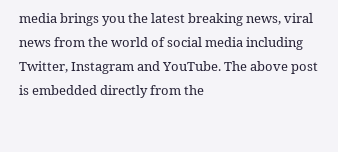media brings you the latest breaking news, viral news from the world of social media including Twitter, Instagram and YouTube. The above post is embedded directly from the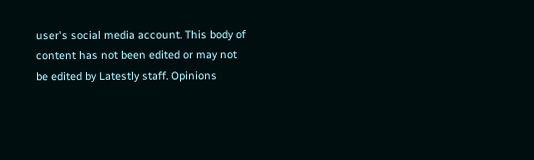user's social media account. This body of content has not been edited or may not be edited by Latestly staff. Opinions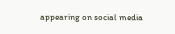appearing on social media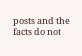posts and the facts do not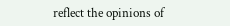reflect the opinions of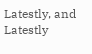Latestly, and Latestly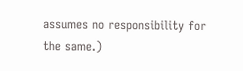assumes no responsibility for the same.)